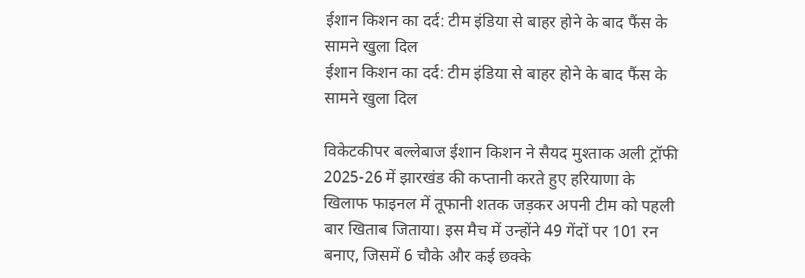ईशान किशन का दर्द: टीम इंडिया से बाहर होने के बाद फैंस के सामने खुला दिल
ईशान किशन का दर्द: टीम इंडिया से बाहर होने के बाद फैंस के सामने खुला दिल

विकेटकीपर बल्लेबाज ईशान किशन ने सैयद मुश्ताक अली ट्रॉफी 2025-26 में झारखंड की कप्तानी करते हुए हरियाणा के खिलाफ फाइनल में तूफानी शतक जड़कर अपनी टीम को पहली बार खिताब जिताया। इस मैच में उन्होंने 49 गेंदों पर 101 रन बनाए, जिसमें 6 चौके और कई छक्के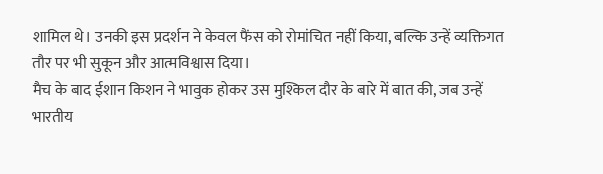शामिल थे। उनकी इस प्रदर्शन ने केवल फैंस को रोमांचित नहीं किया, बल्कि उन्हें व्यक्तिगत तौर पर भी सुकून और आत्मविश्वास दिया।
मैच के बाद ईशान किशन ने भावुक होकर उस मुश्किल दौर के बारे में बात की, जब उन्हें भारतीय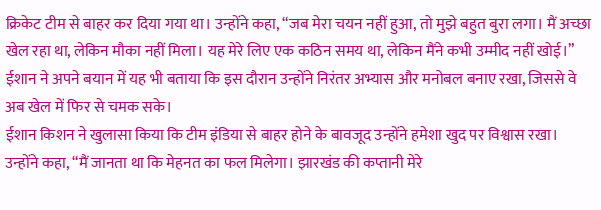क्रिकेट टीम से बाहर कर दिया गया था। उन्होंने कहा, “जब मेरा चयन नहीं हुआ, तो मुझे बहुत बुरा लगा। मैं अच्छा खेल रहा था, लेकिन मौका नहीं मिला। यह मेरे लिए एक कठिन समय था, लेकिन मैंने कभी उम्मीद नहीं खोई।” ईशान ने अपने बयान में यह भी बताया कि इस दौरान उन्होंने निरंतर अभ्यास और मनोबल बनाए रखा, जिससे वे अब खेल में फिर से चमक सके।
ईशान किशन ने खुलासा किया कि टीम इंडिया से बाहर होने के बावजूद उन्होंने हमेशा खुद पर विश्वास रखा। उन्होंने कहा, “मैं जानता था कि मेहनत का फल मिलेगा। झारखंड की कप्तानी मेरे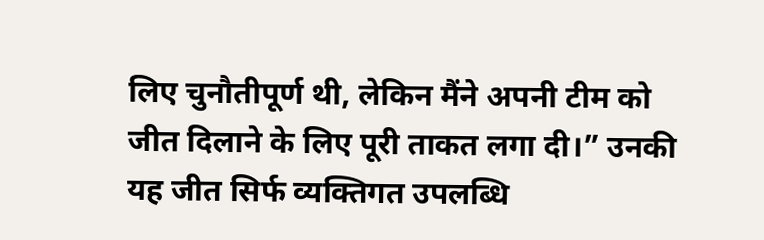लिए चुनौतीपूर्ण थी, लेकिन मैंने अपनी टीम को जीत दिलाने के लिए पूरी ताकत लगा दी।” उनकी यह जीत सिर्फ व्यक्तिगत उपलब्धि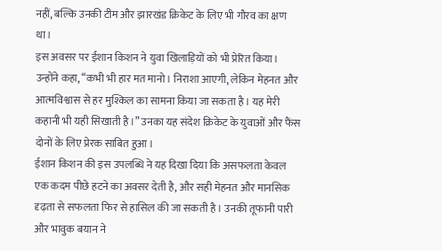नहीं, बल्कि उनकी टीम और झारखंड क्रिकेट के लिए भी गौरव का क्षण था।
इस अवसर पर ईशान किशन ने युवा खिलाड़ियों को भी प्रेरित किया। उन्होंने कहा, “कभी भी हार मत मानो। निराशा आएगी, लेकिन मेहनत और आत्मविश्वास से हर मुश्किल का सामना किया जा सकता है। यह मेरी कहानी भी यही सिखाती है।” उनका यह संदेश क्रिकेट के युवाओं और फैंस दोनों के लिए प्रेरक साबित हुआ।
ईशान किशन की इस उपलब्धि ने यह दिखा दिया कि असफलता केवल एक कदम पीछे हटने का अवसर देती है, और सही मेहनत और मानसिक दृढ़ता से सफलता फिर से हासिल की जा सकती है। उनकी तूफानी पारी और भावुक बयान ने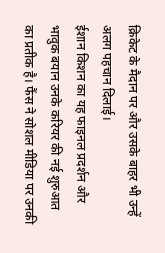क्रिकेट के मैदान पर और उसके बाहर भी उन्हें अलग पहचान दिलाई।
ईशान किशन का यह फाइनल प्रदर्शन और भावुक बयान उनके करियर की नई शुरुआत का प्रतीक है। फैंस ने सोशल मीडिया पर उनकी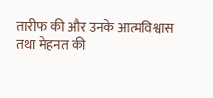तारीफ की और उनके आत्मविश्वास तथा मेहनत की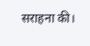सराहना की।